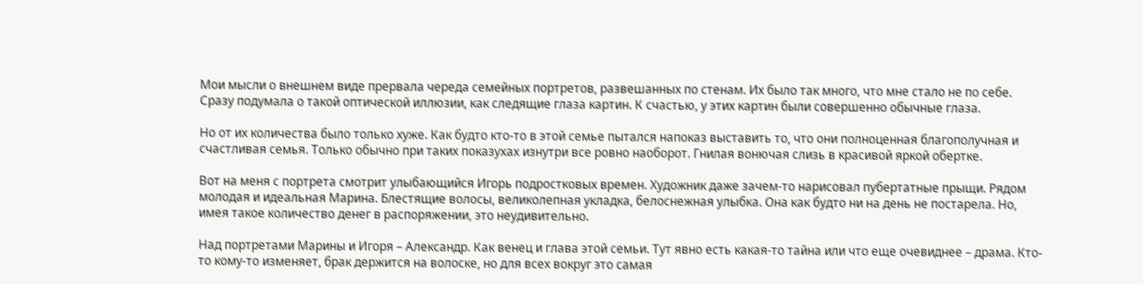Мои мысли о внешнем виде прервала череда семейных портретов, развешанных по стенам. Их было так много, что мне стало не по себе. Сразу подумала о такой оптической иллюзии, как следящие глаза картин. К счастью, у этих картин были совершенно обычные глаза.

Но от их количества было только хуже. Как будто кто-то в этой семье пытался напоказ выставить то, что они полноценная благополучная и счастливая семья. Только обычно при таких показухах изнутри все ровно наоборот. Гнилая вонючая слизь в красивой яркой обертке.

Вот на меня с портрета смотрит улыбающийся Игорь подростковых времен. Художник даже зачем-то нарисовал пубертатные прыщи. Рядом молодая и идеальная Марина. Блестящие волосы, великолепная укладка, белоснежная улыбка. Она как будто ни на день не постарела. Но, имея такое количество денег в распоряжении, это неудивительно.

Над портретами Марины и Игоря – Александр. Как венец и глава этой семьи. Тут явно есть какая-то тайна или что еще очевиднее – драма. Кто-то кому-то изменяет, брак держится на волоске, но для всех вокруг это самая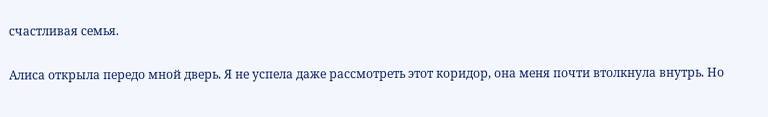счастливая семья.

Алиса открыла передо мной дверь. Я не успела даже рассмотреть этот коридор, она меня почти втолкнула внутрь. Но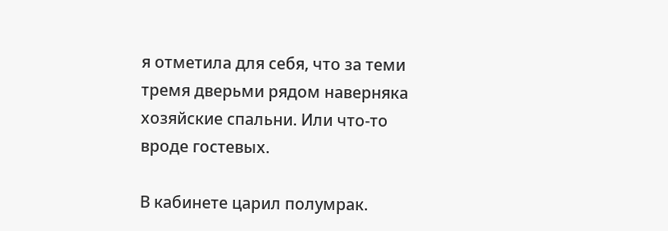я отметила для себя, что за теми тремя дверьми рядом наверняка хозяйские спальни. Или что-то вроде гостевых.

В кабинете царил полумрак.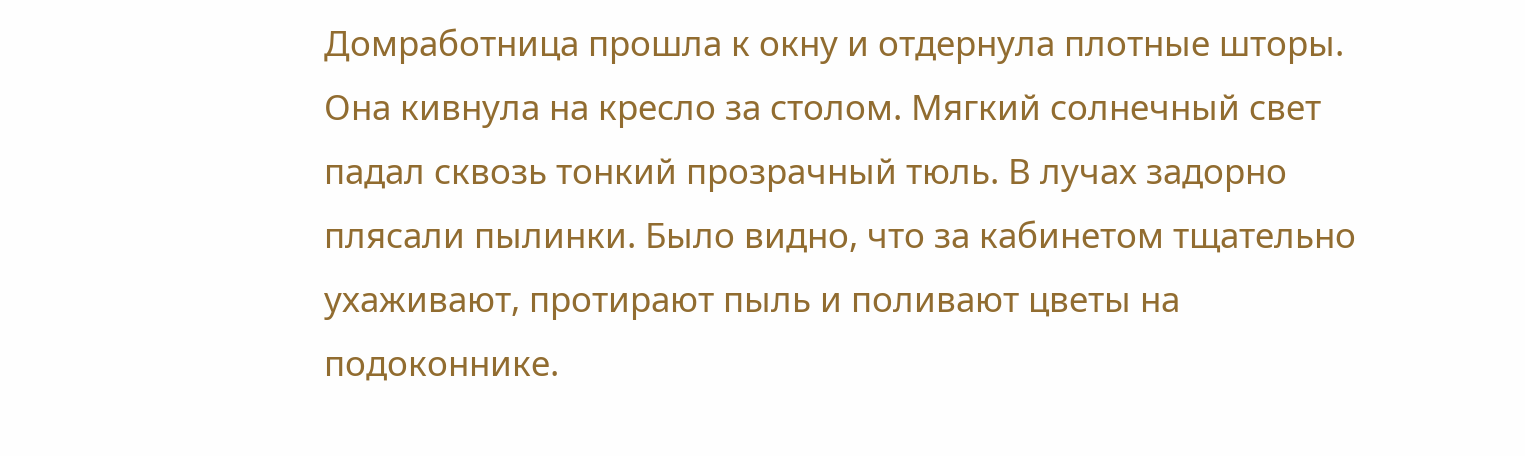Домработница прошла к окну и отдернула плотные шторы. Она кивнула на кресло за столом. Мягкий солнечный свет падал сквозь тонкий прозрачный тюль. В лучах задорно плясали пылинки. Было видно, что за кабинетом тщательно ухаживают, протирают пыль и поливают цветы на подоконнике.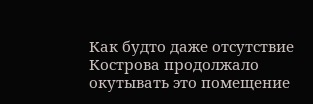Как будто даже отсутствие Кострова продолжало окутывать это помещение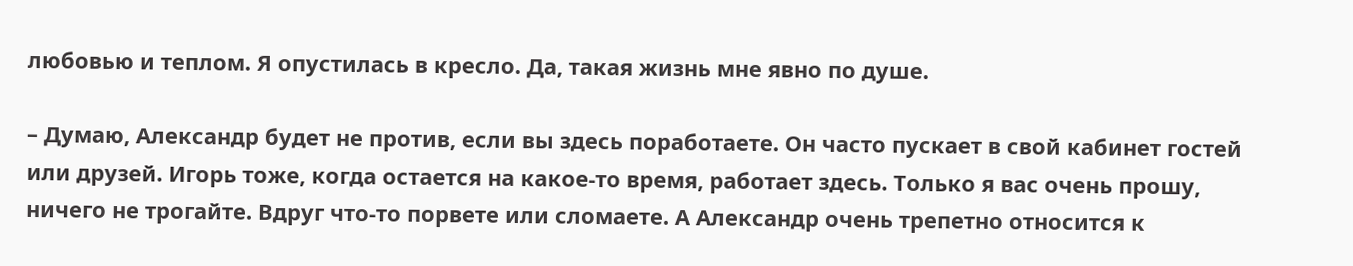любовью и теплом. Я опустилась в кресло. Да, такая жизнь мне явно по душе.

– Думаю, Александр будет не против, если вы здесь поработаете. Он часто пускает в свой кабинет гостей или друзей. Игорь тоже, когда остается на какое-то время, работает здесь. Только я вас очень прошу, ничего не трогайте. Вдруг что-то порвете или сломаете. А Александр очень трепетно относится к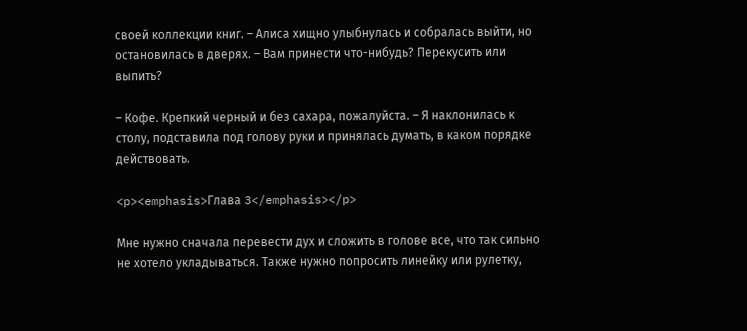своей коллекции книг. – Алиса хищно улыбнулась и собралась выйти, но остановилась в дверях. – Вам принести что-нибудь? Перекусить или выпить?

– Кофе. Крепкий черный и без сахара, пожалуйста. – Я наклонилась к столу, подставила под голову руки и принялась думать, в каком порядке действовать.

<p><emphasis>Глава 3</emphasis></p>

Мне нужно сначала перевести дух и сложить в голове все, что так сильно не хотело укладываться. Также нужно попросить линейку или рулетку,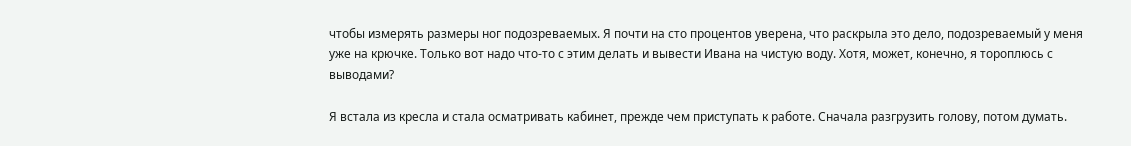чтобы измерять размеры ног подозреваемых. Я почти на сто процентов уверена, что раскрыла это дело, подозреваемый у меня уже на крючке. Только вот надо что-то с этим делать и вывести Ивана на чистую воду. Хотя, может, конечно, я тороплюсь с выводами?

Я встала из кресла и стала осматривать кабинет, прежде чем приступать к работе. Сначала разгрузить голову, потом думать.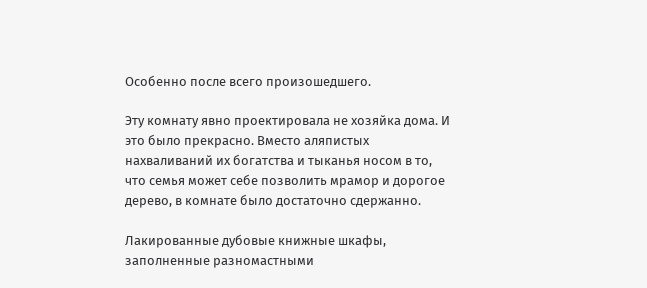Особенно после всего произошедшего.

Эту комнату явно проектировала не хозяйка дома. И это было прекрасно. Вместо аляпистых нахваливаний их богатства и тыканья носом в то, что семья может себе позволить мрамор и дорогое дерево, в комнате было достаточно сдержанно.

Лакированные дубовые книжные шкафы, заполненные разномастными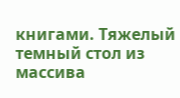книгами. Тяжелый темный стол из массива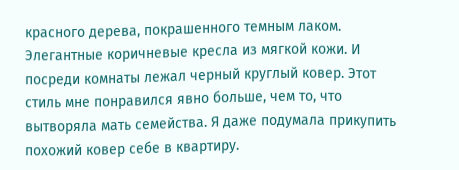красного дерева, покрашенного темным лаком. Элегантные коричневые кресла из мягкой кожи. И посреди комнаты лежал черный круглый ковер. Этот стиль мне понравился явно больше, чем то, что вытворяла мать семейства. Я даже подумала прикупить похожий ковер себе в квартиру.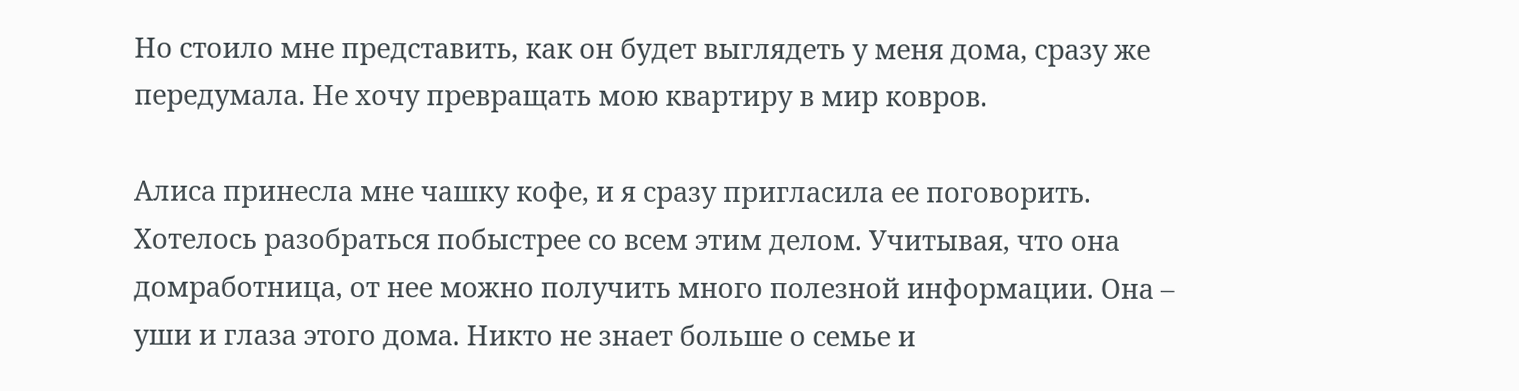Но стоило мне представить, как он будет выглядеть у меня дома, сразу же передумала. Не хочу превращать мою квартиру в мир ковров.

Алиса принесла мне чашку кофе, и я сразу пригласила ее поговорить. Хотелось разобраться побыстрее со всем этим делом. Учитывая, что она домработница, от нее можно получить много полезной информации. Она – уши и глаза этого дома. Никто не знает больше о семье и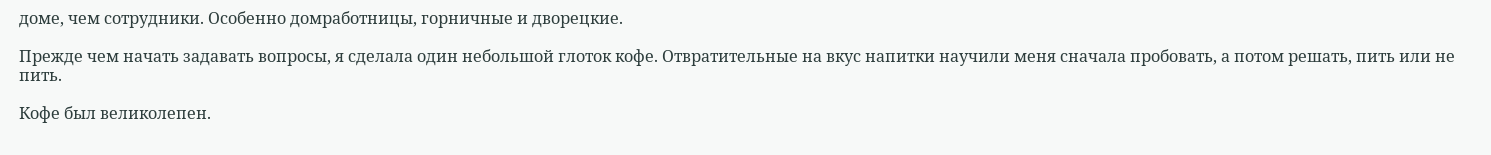доме, чем сотрудники. Особенно домработницы, горничные и дворецкие.

Прежде чем начать задавать вопросы, я сделала один небольшой глоток кофе. Отвратительные на вкус напитки научили меня сначала пробовать, а потом решать, пить или не пить.

Кофе был великолепен.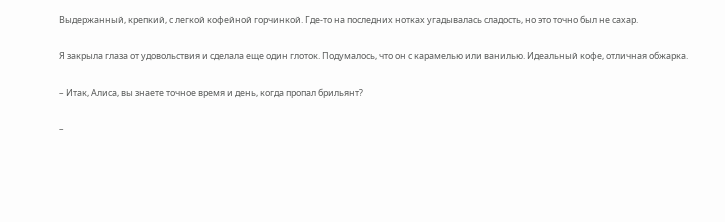Выдержанный, крепкий, с легкой кофейной горчинкой. Где-то на последних нотках угадывалась сладость, но это точно был не сахар.

Я закрыла глаза от удовольствия и сделала еще один глоток. Подумалось, что он с карамелью или ванилью. Идеальный кофе, отличная обжарка.

– Итак, Алиса, вы знаете точное время и день, когда пропал брильянт?

–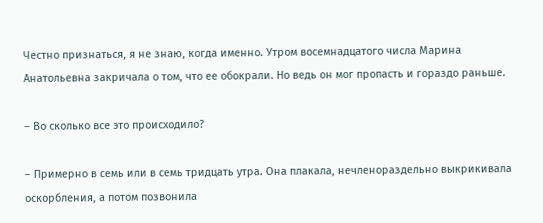Честно признаться, я не знаю, когда именно. Утром восемнадцатого числа Марина Анатольевна закричала о том, что ее обокрали. Но ведь он мог пропасть и гораздо раньше.

– Во сколько все это происходило?

– Примерно в семь или в семь тридцать утра. Она плакала, нечленораздельно выкрикивала оскорбления, а потом позвонила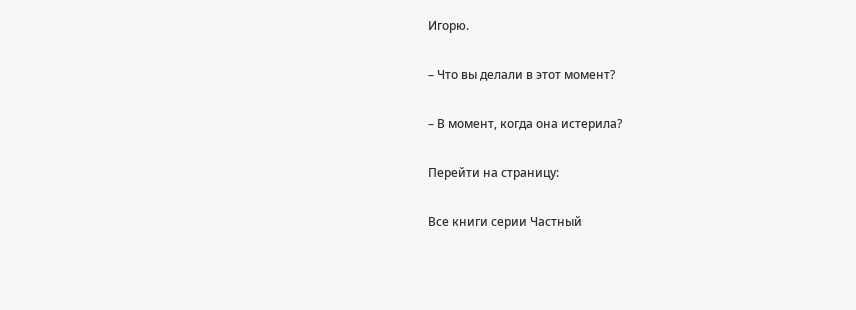Игорю.

– Что вы делали в этот момент?

– В момент, когда она истерила?

Перейти на страницу:

Все книги серии Частный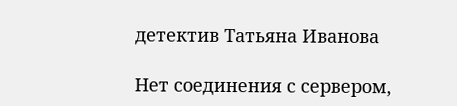детектив Татьяна Иванова

Нет соединения с сервером,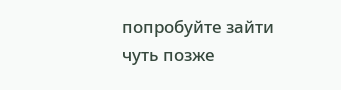попробуйте зайти чуть позже